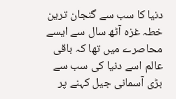دنیا کا سب سے گنجان ترین خطہ غزہ آٹھ سال سے ایسے محاصرے میں تھا کہ باقی عالم اسے دنیا کی سب سے بڑی آسمانی جیل کہنے پر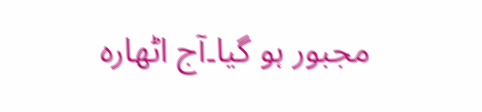مجبور ہو گیا۔آج اٹھارہ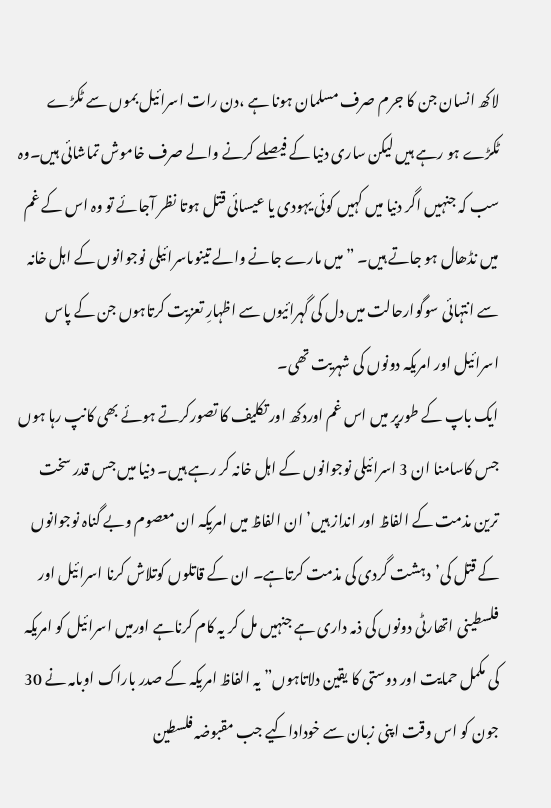لاکھ انسان جن کا جرم صرف مسلمان ہونا ہے ،دن رات اسرائیل بموں سے ٹکڑے ٹکڑے ہو رہے ہیں لیکن ساری دنیا کے فیصلے کرنے والے صرف خاموش تماشائی ہیں۔وہ سب کہ جنہیں اگر دنیا میں کہیں کوئی یہودی یا عیسائی قتل ہوتا نظر آجائے تو وہ اس کے غم میں نڈھال ہو جاتے ہیں۔ ”میں مارے جانے والے تینوںاسرائیلی نوجوانوں کے اہل خانہ سے انتہائی سوگوارحالت میں دل کی گہرائیوں سے اظہارِ تعزیت کرتاہوں جن کے پاس اسرائیل اور امریکہ دونوں کی شہریت تھی۔
ایک باپ کے طورپر میں اس غم اوردکھ اور تکلیف کا تصورکرتے ہوئے بھی کانپ رہا ہوں جس کاسامنا ان 3 اسرائیلی نوجوانوں کے اہل خانہ کر رہے ہیں۔ دنیا میں جس قدر سخت ترین مذمت کے الفاظ اور انداز ہیں’ ان الفاظ میں امریکہ ان معصوم وبے گناہ نوجوانوں کے قتل کی’دہشت گردی کی مذمت کرتاہے۔ ان کے قاتلوں کوتلاش کرنا اسرائیل اور فلسطینی اتھارٹی دونوں کی ذمہ داری ہے جنہیں مل کر یہ کام کرناہے اورمیں اسرائیل کو امریکہ کی مکمل حمایت اور دوستی کا یقین دلاتاہوں” یہ الفاظ امریکہ کے صدر باراک اوبامہ نے 30 جون کو اس وقت اپنی زبان سے خوداداکیے جب مقبوضہ فلسطین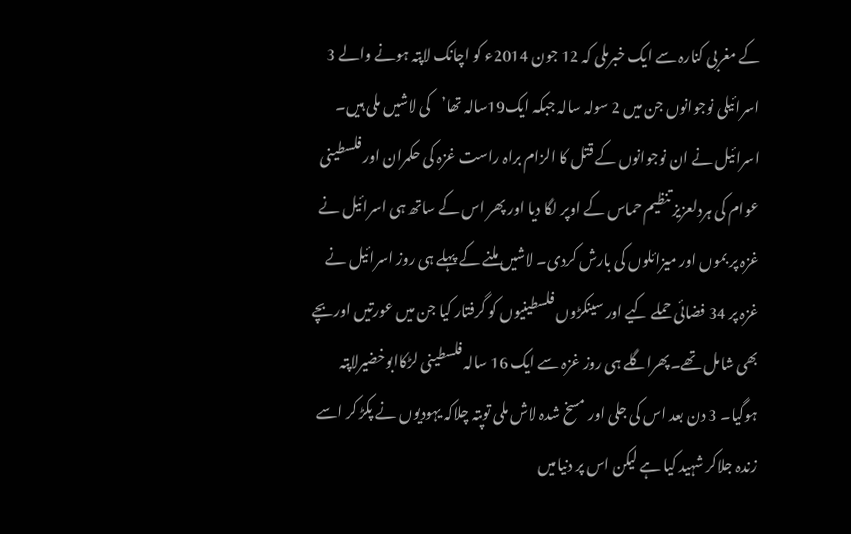کے مغربی کنارہ سے ایک خبرملی کہ 12 جون 2014ء کو اچانک لاپتہ ہونے والے 3 اسرائیلی نوجوانوں جن میں 2 سولہ سالہ جبکہ ایک19سالہ تھا’کی لاشیں ملی ہیں۔
اسرائیل نے ان نوجوانوں کے قتل کا الزام براہ راست غزہ کی حکمران اور فلسطینی عوام کی ہردلعزیز تنظیم حماس کے اوپر لگا دیا اور پھر اس کے ساتھ ہی اسرائیل نے غزہ پر بموں اور میزائلوں کی بارش کردی۔ لاشیں ملنے کے پہلے ہی روز اسرائیل نے غزہ پر 34 فضائی حملے کیے اور سینکڑوں فلسطینیوں کو گرفتار کیا جن میں عورتیں اوربچے بھی شامل تھے۔پھراگلے ہی روز غزہ سے ایک 16 سالہ فلسطینی لڑکاابوخضیرلاپتہ ہوگیا۔ 3 دن بعد اس کی جلی اور مسخ شدہ لاش ملی توپتہ چلاکہ یہودیوں نے پکڑ کر اسے زندہ جلاکر شہید کیا ہے لیکن اس پر دنیامیں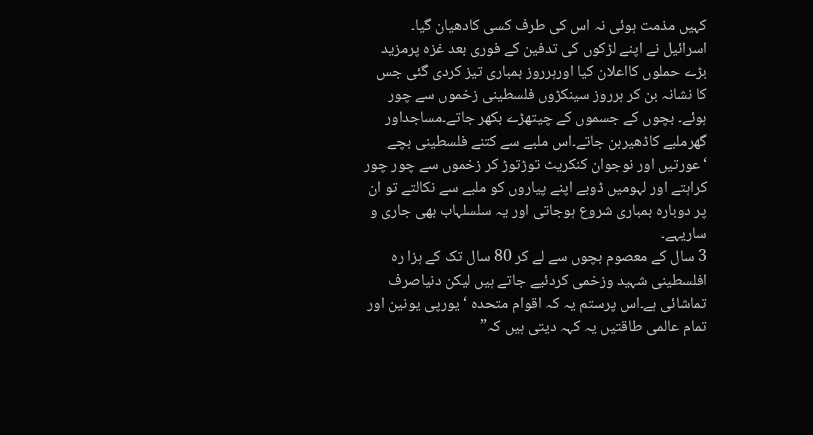کہیں مذمت ہوئی نہ اس کی طرف کسی کادھیان گیا۔
اسرائیل نے اپنے لڑکوں کی تدفین کے فوری بعد غزہ پرمزید بڑے حملوں کااعلان کیا اورہرروز بمباری تیز کردی گئی جس کا نشانہ بن کر ہرروز سینکڑوں فلسطینی زخموں سے چور ہوئے۔ بچوں کے جسموں کے چیتھڑے بکھر جاتے۔مساجداور گھرملبے کاڈھیربن جاتے۔اس ملبے سے کتنے فلسطینی بچے ‘عورتیں اور نوجوان کنکریٹ توڑتوڑ کر زخموں سے چور چور کراہتے اور لہومیں ڈوبے اپنے پیاروں کو ملبے سے نکالتے تو ان پر دوبارہ بمباری شروع ہوجاتی اور یہ سلسلہاب بھی جاری و ساریہے۔
3 سال کے معصوم بچوں سے لے کر 80 سال تک کے ہزا رہ افلسطینی شہید وزخمی کردئیے جاتے ہیں لیکن دنیاصرف تماشائی ہے۔اس پرستم یہ کہ اقوام متحدہ ‘ یورپی یونین اور تمام عالمی طاقتیں یہ کہہ دیتی ہیں کہ”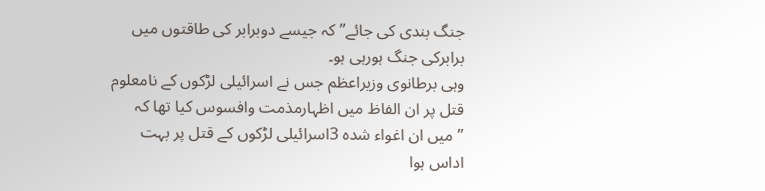جنگ بندی کی جائے” کہ جیسے دوبرابر کی طاقتوں میں برابرکی جنگ ہورہی ہو۔
وہی برطانوی وزیراعظم جس نے اسرائیلی لڑکوں کے نامعلوم قتل پر ان الفاظ میں اظہارمذمت وافسوس کیا تھا کہ ”میں ان اغواء شدہ 3اسرائیلی لڑکوں کے قتل پر بہت اداس ہوا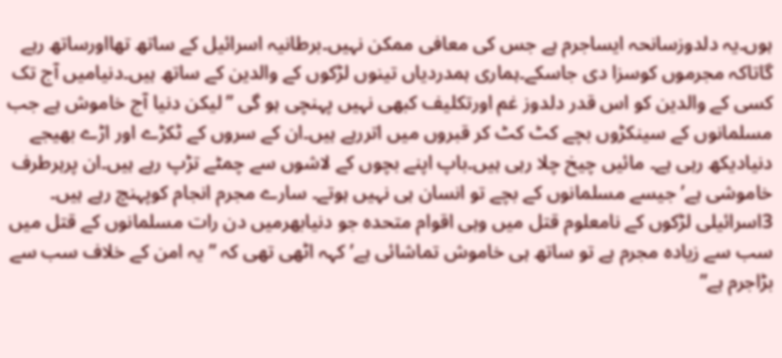ہوں۔یہ دلدوزسانحہ ایساجرم ہے جس کی معافی ممکن نہیں۔برطانیہ اسرائیل کے ساتھ تھااورساتھ رہے گاتاکہ مجرموں کوسزا دی جاسکے۔ہماری ہمدردیاں تینوں لڑکوں کے والدین کے ساتھ ہیں۔دنیامیں آج تک کسی کے والدین کو اس قدر دلدوز غم اورتکلیف کبھی نہیں پہنچی ہو گی ”لیکن دنیا آج خاموش ہے جب مسلمانوں کے سینکڑوں بچے کٹ کٹ کر قبروں میں اتررہے ہیں۔ان کے سروں کے ٹکڑے اور اڑے بھیجے دنیادیکھ رہی ہے۔ مائیں چیخ چلا رہی ہیں۔باپ اپنے بچوں کے لاشوں سے چمٹے تڑپ رہے ہیں۔ان پرہرطرف خاموشی ہے’جیسے مسلمانوں کے بچے تو انسان ہی نہیں ہوتے۔ سارے مجرم انجام کوپہنچ رہے ہیں۔
3اسرائیلی لڑکوں کے نامعلوم قتل میں وہی اقوام متحدہ جو دنیابھرمیں دن رات مسلمانوں کے قتل میں سب سے زیادہ مجرم ہے تو ساتھ ہی خاموش تماشائی ہے’ کہہ اٹھی تھی کہ ”یہ امن کے خلاف سب سے بڑاجرم ہے”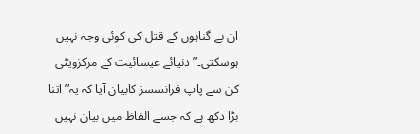ان بے گناہوں کے قتل کی کوئی وجہ نہیں ہوسکتی۔”دنیائے عیسائیت کے مرکزویٹی کن سے پاپ فرانسسز کابیان آیا کہ یہ” اتنا بڑا دکھ ہے کہ جسے الفاظ میں بیان نہیں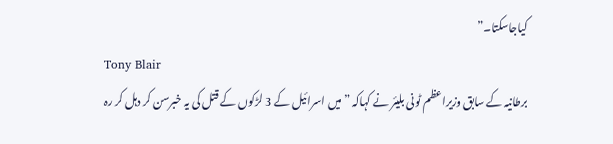کیاجاسکتا۔”
Tony Blair
برطانیہ کے سابق وزیراعظم ٹونی بلیئر نے کہاکہ ”میں اسرائیل کے 3 لڑکوں کے قتل کی یہ خبرسن کر دہل کر رہ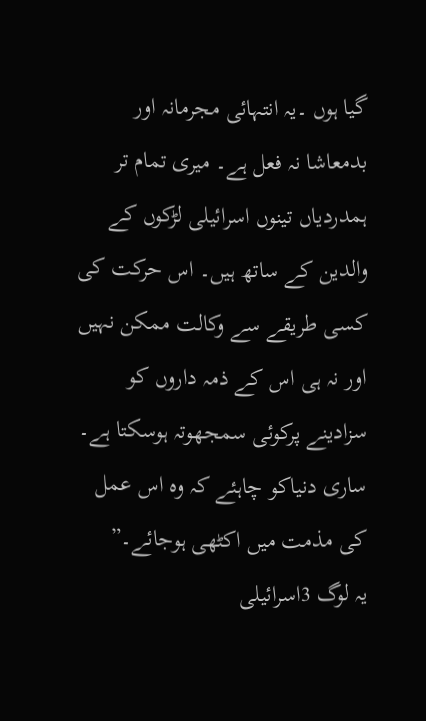گیا ہوں ۔یہ انتہائی مجرمانہ اور بدمعاشا نہ فعل ہے۔ میری تمام تر ہمدردیاں تینوں اسرائیلی لڑکوں کے والدین کے ساتھ ہیں۔ اس حرکت کی کسی طریقے سے وکالت ممکن نہیں اور نہ ہی اس کے ذمہ داروں کو سزادینے پرکوئی سمجھوتہ ہوسکتا ہے۔ ساری دنیاکو چاہئے کہ وہ اس عمل کی مذمت میں اکٹھی ہوجائے۔”
یہ لوگ 3اسرائیلی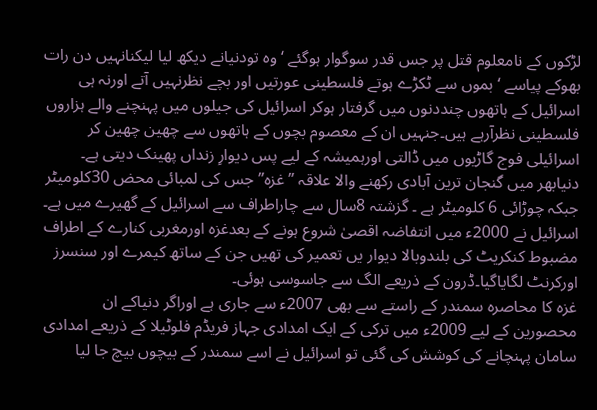لڑکوں کے نامعلوم قتل پر جس قدر سوگوار ہوگئے ‘وہ تودنیانے دیکھ لیا لیکنانہیں دن رات بھوکے پیاسے ‘بموں سے ٹکڑے ہوتے فلسطینی عورتیں اور بچے نظرنہیں آتے اورنہ ہی اسرائیل کے ہاتھوں چنددنوں میں گرفتار ہوکر اسرائیل کی جیلوں میں پہنچنے والے ہزاروں فلسطینی نظرآرہے ہیں۔جنہیں ان کے معصوم بچوں کے ہاتھوں سے چھین چھین کر اسرائیلی فوج گاڑیوں میں ڈالتی اورہمیشہ کے لیے پس دیوارِ زنداں پھینک دیتی ہے۔
دنیابھر میں گنجان ترین آبادی رکھنے والا علاقہ ”غزہ”جس کی لمبائی محض 30کلومیٹر جبکہ چوڑائی 6 کلومیٹر ہے ۔ گزشتہ 8سال سے چاراطراف سے اسرائیل کے گھیرے میں ہے۔ اسرائیل نے 2000ء میں انتفاضہ اقصیٰ شروع ہونے کے بعدغزہ اورمغربی کنارے کے اطراف مضبوط کنکریٹ کی بلندوبالا دیوار یں تعمیر کی تھیں جن کے ساتھ کیمرے اور سنسرز اورکرنٹ لگایاگیا۔ڈرون کے ذریعے الگ سے جاسوسی ہوئی۔
غزہ کا محاصرہ سمندر کے راستے سے بھی 2007ء سے جاری ہے اوراگر دنیاکے ان محصورین کے لیے 2009ء میں ترکی کے ایک امدادی جہاز فریڈم فلوٹیلا کے ذریعے امدادی سامان پہنچانے کی کوشش کی گئی تو اسرائیل نے اسے سمندر کے بیچوں بیچ جا لیا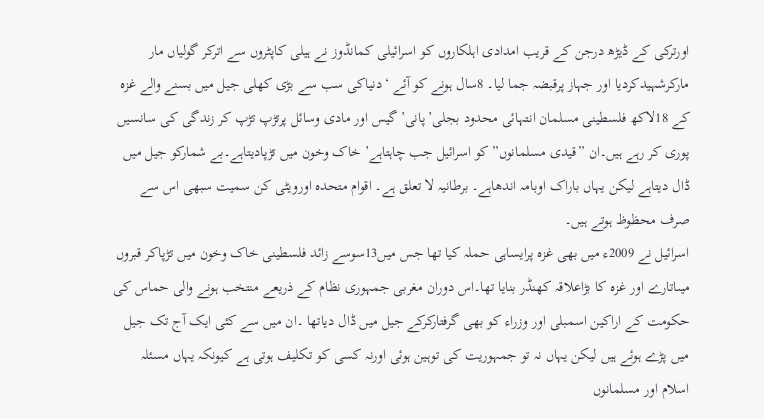اورترکی کے ڈیڑھ درجن کے قریب امدادی اہلکاروں کو اسرائیلی کمانڈوز نے ہیلی کاپٹروں سے اترکر گولیاں مار مارکرشہیدکردیا اور جہاز پرقبضہ جما لیا۔ 8سال ہونے کو آئے ‘دنیاکی سب سے بڑی کھلی جیل میں بسنے والے غزہ کے 18لاکھ فلسطینی مسلمان انتہائی محدود بجلی’پانی’گیس اور مادی وسائل پرتڑپ تڑپ کر زندگی کی سانسیں پوری کر رہے ہیں۔ان ”قیدی مسلمانوں” کو اسرائیل جب چاہتاہے’ خاک وخون میں تڑپادیتاہے۔بے شمارکو جیل میں ڈال دیتاہے لیکن یہاں باراک اوبامہ اندھاہے۔ برطانیہ لا تعلق ہے۔ اقوام متحدہ اورویٹی کن سمیت سبھی اس سے صرف محظوظ ہوتے ہیں۔
اسرائیل نے 2009ء میں بھی غزہ پرایساہی حملہ کیا تھا جس میں13سوسے زائد فلسطینی خاک وخون میں تڑپاکر قبروں میںاتارے اور غزہ کا بڑاعلاقہ کھنڈر بنایا تھا۔اس دوران مغربی جمہوری نظام کے ذریعے منتخب ہونے والی حماس کی حکومت کے اراکین اسمبلی اور وزراء کو بھی گرفتارکرکے جیل میں ڈال دیاتھا ۔ان میں سے کئی ایک آج تک جیل میں پڑے ہوئے ہیں لیکن یہاں نہ تو جمہوریت کی توہین ہوئی اورنہ کسی کو تکلیف ہوتی ہے کیونکہ یہاں مسئلہ اسلام اور مسلمانوں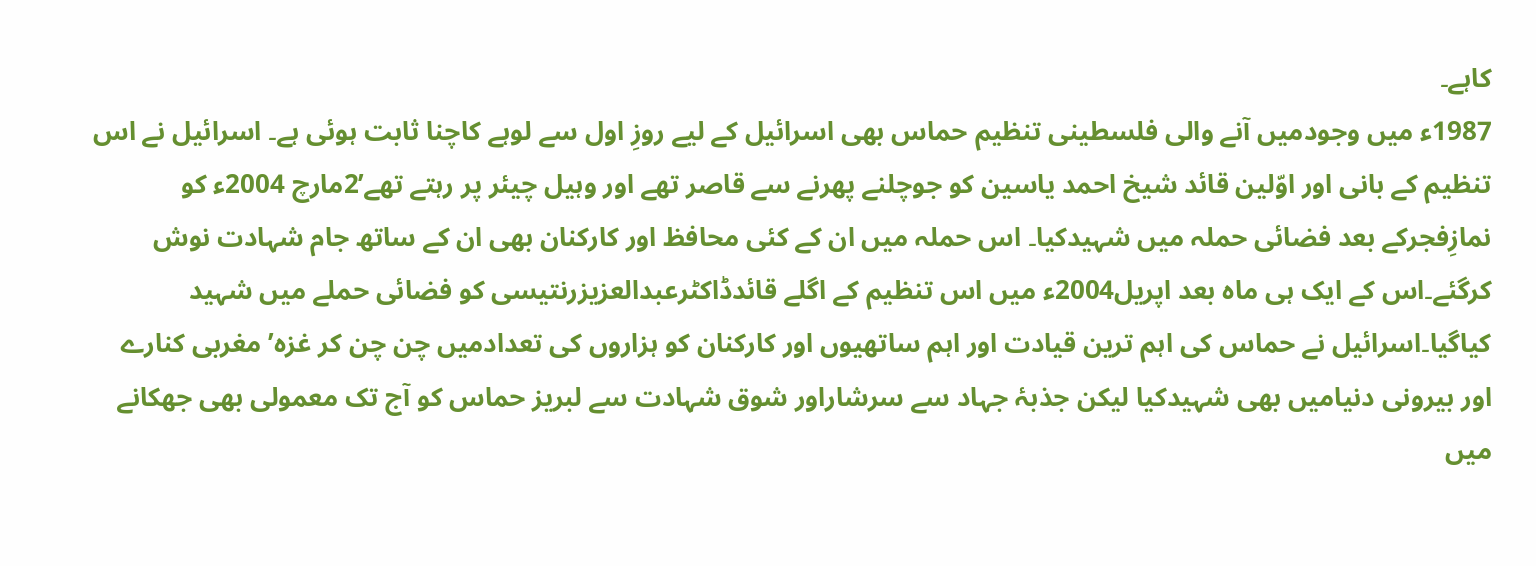کاہے۔
1987ء میں وجودمیں آنے والی فلسطینی تنظیم حماس بھی اسرائیل کے لیے روزِ اول سے لوہے کاچنا ثابت ہوئی ہے۔ اسرائیل نے اس تنظیم کے بانی اور اوّلین قائد شیخ احمد یاسین کو جوچلنے پھرنے سے قاصر تھے اور وہیل چیئر پر رہتے تھے’2مارچ 2004ء کو نمازِفجرکے بعد فضائی حملہ میں شہیدکیا۔ اس حملہ میں ان کے کئی محافظ اور کارکنان بھی ان کے ساتھ جام شہادت نوش کرگئے۔اس کے ایک ہی ماہ بعد اپریل2004ء میں اس تنظیم کے اگلے قائدڈاکٹرعبدالعزیزرنتیسی کو فضائی حملے میں شہید کیاگیا۔اسرائیل نے حماس کی اہم ترین قیادت اور اہم ساتھیوں اور کارکنان کو ہزاروں کی تعدادمیں چن چن کر غزہ’ مغربی کنارے اور بیرونی دنیامیں بھی شہیدکیا لیکن جذبۂ جہاد سے سرشاراور شوق شہادت سے لبریز حماس کو آج تک معمولی بھی جھکانے میں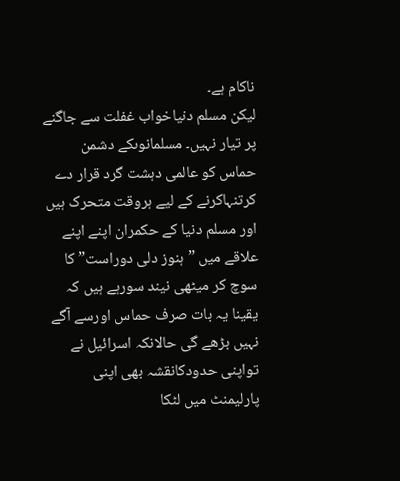ناکام ہے۔
لیکن مسلم دنیاخواب غفلت سے جاگنے پر تیار نہیں۔ مسلمانوںکے دشمن حماس کو عالمی دہشت گرد قرار دے کرتنہاکرنے کے لیے ہروقت متحرک ہیں اور مسلم دنیا کے حکمران اپنے اپنے علاقے میں ”ہنوز دلی دوراست” کا سوچ کر میٹھی نیند سورہے ہیں کہ یقینا یہ بات صرف حماس اورسے آگے نہیں بڑھے گی حالانکہ اسرائیل نے تواپنی حدودکانقشہ بھی اپنی پارلیمنٹ میں لٹکا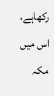رکھاہے، اس میں مکہ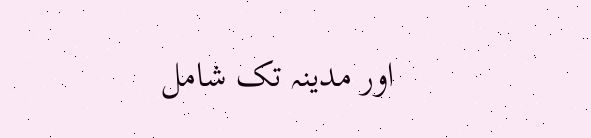اور مدینہ تک شامل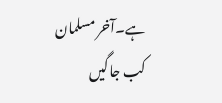ہے۔آخر مسلمان کب جاگیں